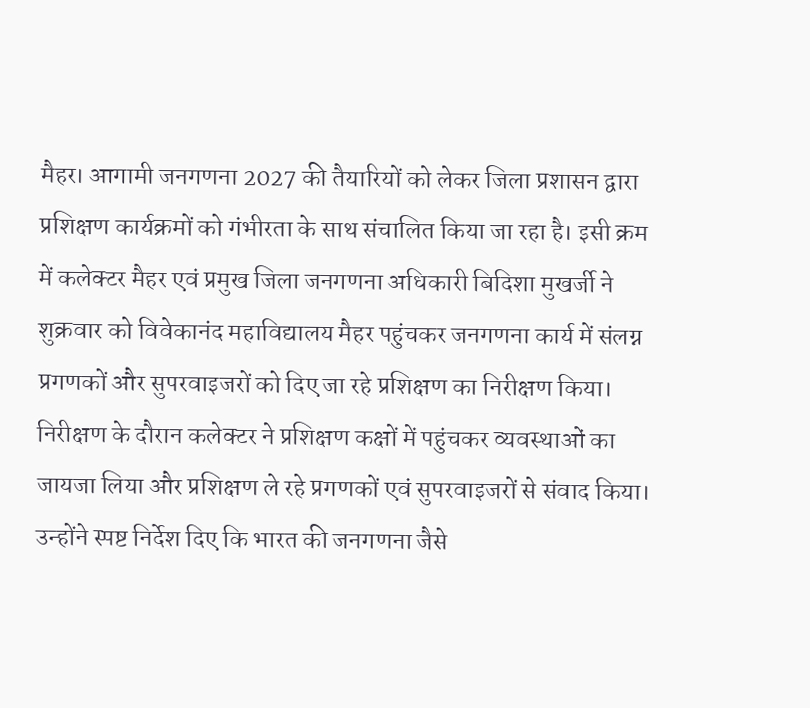मैहर। आगामी जनगणना 2027 की तैयारियों को लेकर जिला प्रशासन द्वारा प्रशिक्षण कार्यक्रमों को गंभीरता के साथ संचालित किया जा रहा है। इसी क्रम में कलेक्टर मैहर एवं प्रमुख जिला जनगणना अधिकारी बिदिशा मुखर्जी ने शुक्रवार को विवेकानंद महाविद्यालय मैहर पहुंचकर जनगणना कार्य में संलग्न प्रगणकों और सुपरवाइजरों को दिए जा रहे प्रशिक्षण का निरीक्षण किया। निरीक्षण के दौरान कलेक्टर ने प्रशिक्षण कक्षों में पहुंचकर व्यवस्थाओं का जायजा लिया और प्रशिक्षण ले रहे प्रगणकों एवं सुपरवाइजरों से संवाद किया। उन्होंने स्पष्ट निर्देश दिए कि भारत की जनगणना जैसे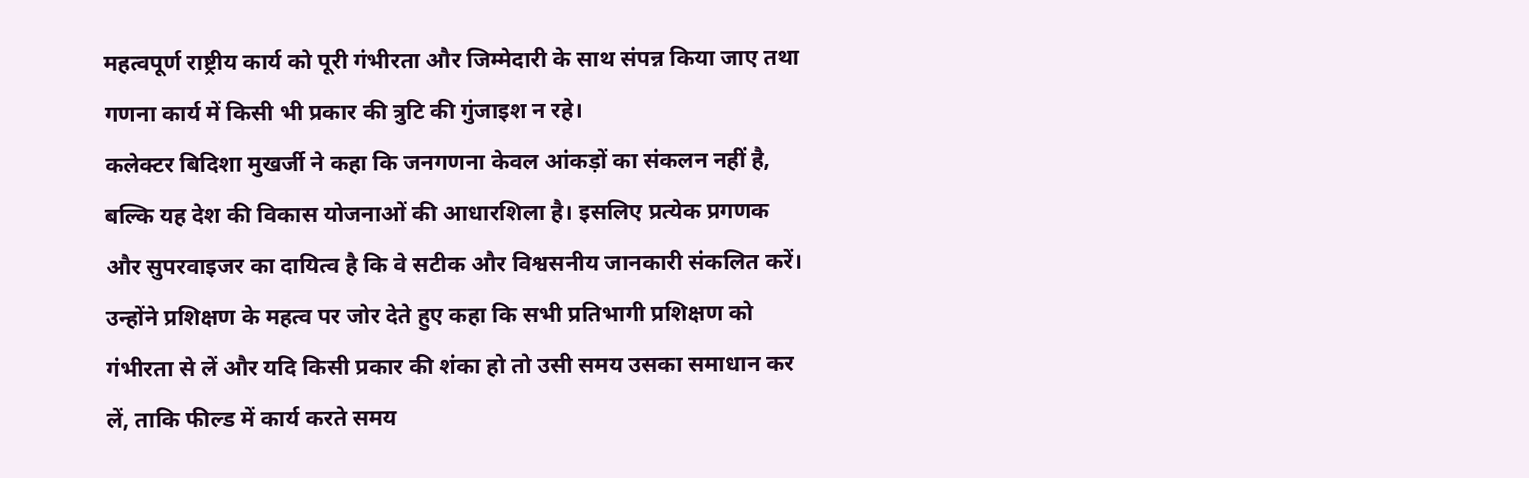महत्वपूर्ण राष्ट्रीय कार्य को पूरी गंभीरता और जिम्मेदारी के साथ संपन्न किया जाए तथा गणना कार्य में किसी भी प्रकार की त्रुटि की गुंजाइश न रहे।
कलेक्टर बिदिशा मुखर्जी ने कहा कि जनगणना केवल आंकड़ों का संकलन नहीं है, बल्कि यह देश की विकास योजनाओं की आधारशिला है। इसलिए प्रत्येक प्रगणक और सुपरवाइजर का दायित्व है कि वे सटीक और विश्वसनीय जानकारी संकलित करें। उन्होंने प्रशिक्षण के महत्व पर जोर देते हुए कहा कि सभी प्रतिभागी प्रशिक्षण को गंभीरता से लें और यदि किसी प्रकार की शंका हो तो उसी समय उसका समाधान कर लें, ताकि फील्ड में कार्य करते समय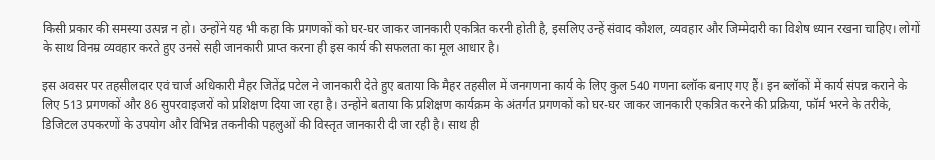किसी प्रकार की समस्या उत्पन्न न हो। उन्होंने यह भी कहा कि प्रगणकों को घर-घर जाकर जानकारी एकत्रित करनी होती है, इसलिए उन्हें संवाद कौशल, व्यवहार और जिम्मेदारी का विशेष ध्यान रखना चाहिए। लोगों के साथ विनम्र व्यवहार करते हुए उनसे सही जानकारी प्राप्त करना ही इस कार्य की सफलता का मूल आधार है।

इस अवसर पर तहसीलदार एवं चार्ज अधिकारी मैहर जितेंद्र पटेल ने जानकारी देते हुए बताया कि मैहर तहसील में जनगणना कार्य के लिए कुल 540 गणना ब्लॉक बनाए गए हैं। इन ब्लॉकों में कार्य संपन्न कराने के लिए 513 प्रगणकों और 86 सुपरवाइजरों को प्रशिक्षण दिया जा रहा है। उन्होंने बताया कि प्रशिक्षण कार्यक्रम के अंतर्गत प्रगणकों को घर-घर जाकर जानकारी एकत्रित करने की प्रक्रिया, फॉर्म भरने के तरीके, डिजिटल उपकरणों के उपयोग और विभिन्न तकनीकी पहलुओं की विस्तृत जानकारी दी जा रही है। साथ ही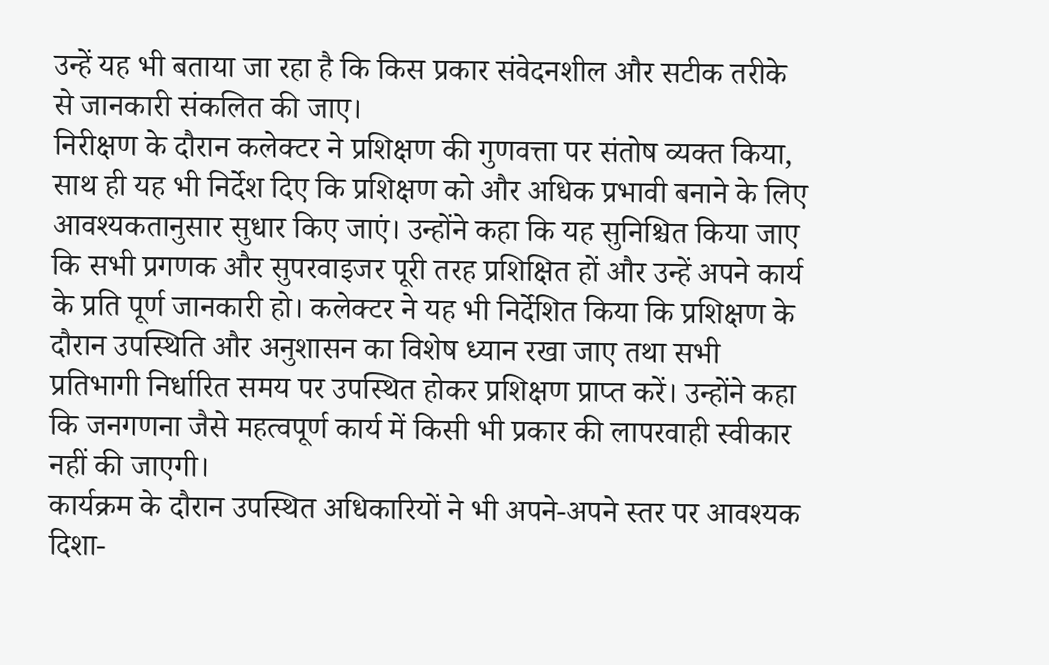उन्हें यह भी बताया जा रहा है कि किस प्रकार संवेदनशील और सटीक तरीके से जानकारी संकलित की जाए।
निरीक्षण के दौरान कलेक्टर ने प्रशिक्षण की गुणवत्ता पर संतोष व्यक्त किया, साथ ही यह भी निर्देश दिए कि प्रशिक्षण को और अधिक प्रभावी बनाने के लिए आवश्यकतानुसार सुधार किए जाएं। उन्होंने कहा कि यह सुनिश्चित किया जाए कि सभी प्रगणक और सुपरवाइजर पूरी तरह प्रशिक्षित हों और उन्हें अपने कार्य के प्रति पूर्ण जानकारी हो। कलेक्टर ने यह भी निर्देशित किया कि प्रशिक्षण के दौरान उपस्थिति और अनुशासन का विशेष ध्यान रखा जाए तथा सभी प्रतिभागी निर्धारित समय पर उपस्थित होकर प्रशिक्षण प्राप्त करें। उन्होंने कहा कि जनगणना जैसे महत्वपूर्ण कार्य में किसी भी प्रकार की लापरवाही स्वीकार नहीं की जाएगी।
कार्यक्रम के दौरान उपस्थित अधिकारियों ने भी अपने-अपने स्तर पर आवश्यक दिशा-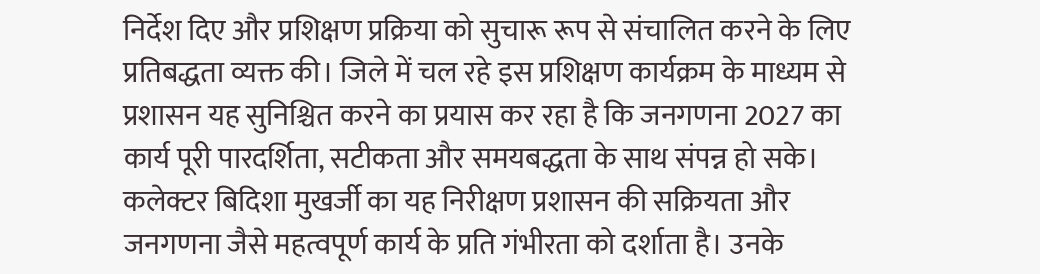निर्देश दिए और प्रशिक्षण प्रक्रिया को सुचारू रूप से संचालित करने के लिए प्रतिबद्धता व्यक्त की। जिले में चल रहे इस प्रशिक्षण कार्यक्रम के माध्यम से प्रशासन यह सुनिश्चित करने का प्रयास कर रहा है कि जनगणना 2027 का कार्य पूरी पारदर्शिता, सटीकता और समयबद्धता के साथ संपन्न हो सके। कलेक्टर बिदिशा मुखर्जी का यह निरीक्षण प्रशासन की सक्रियता और जनगणना जैसे महत्वपूर्ण कार्य के प्रति गंभीरता को दर्शाता है। उनके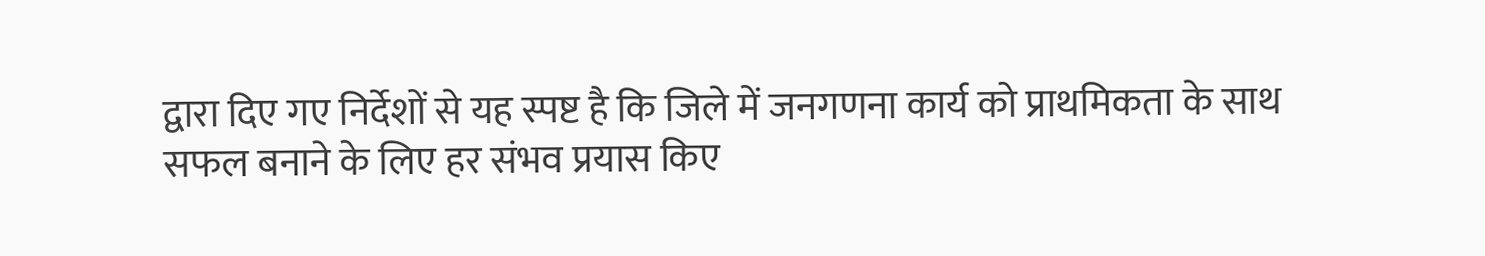द्वारा दिए गए निर्देशों से यह स्पष्ट है कि जिले में जनगणना कार्य को प्राथमिकता के साथ सफल बनाने के लिए हर संभव प्रयास किए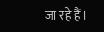जा रहे हैं।